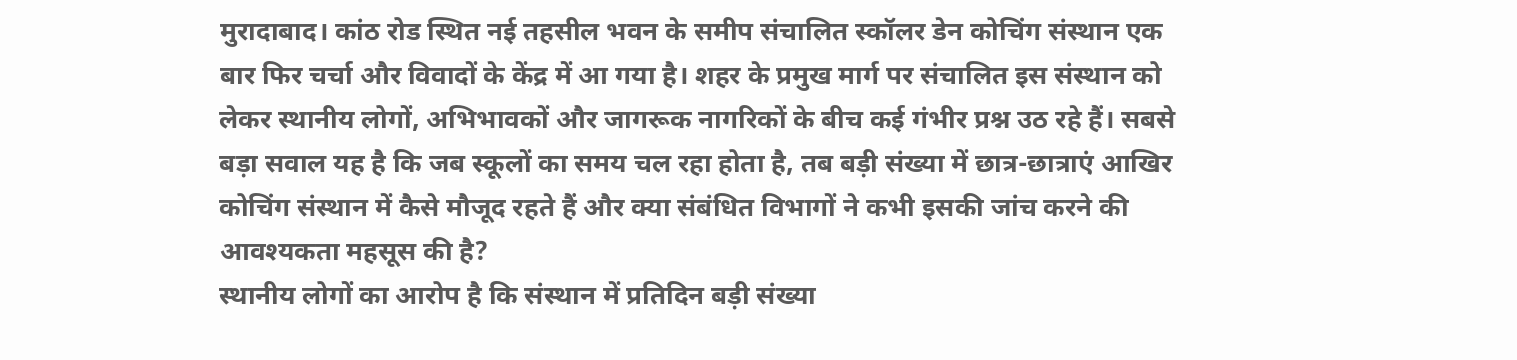मुरादाबाद। कांठ रोड स्थित नई तहसील भवन के समीप संचालित स्कॉलर डेन कोचिंग संस्थान एक बार फिर चर्चा और विवादों के केंद्र में आ गया है। शहर के प्रमुख मार्ग पर संचालित इस संस्थान को लेकर स्थानीय लोगों, अभिभावकों और जागरूक नागरिकों के बीच कई गंभीर प्रश्न उठ रहे हैं। सबसे बड़ा सवाल यह है कि जब स्कूलों का समय चल रहा होता है, तब बड़ी संख्या में छात्र-छात्राएं आखिर कोचिंग संस्थान में कैसे मौजूद रहते हैं और क्या संबंधित विभागों ने कभी इसकी जांच करने की आवश्यकता महसूस की है?
स्थानीय लोगों का आरोप है कि संस्थान में प्रतिदिन बड़ी संख्या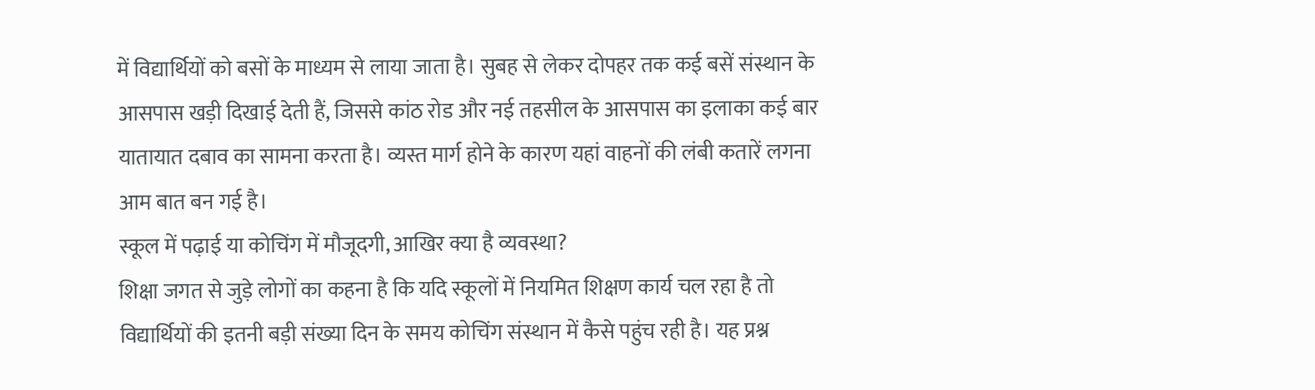में विद्यार्थियों को बसों के माध्यम से लाया जाता है। सुबह से लेकर दोपहर तक कई बसें संस्थान के आसपास खड़ी दिखाई देती हैं, जिससे कांठ रोड और नई तहसील के आसपास का इलाका कई बार यातायात दबाव का सामना करता है। व्यस्त मार्ग होने के कारण यहां वाहनों की लंबी कतारें लगना आम बात बन गई है।
स्कूल में पढ़ाई या कोचिंग में मौजूदगी, आखिर क्या है व्यवस्था?
शिक्षा जगत से जुड़े लोगों का कहना है कि यदि स्कूलों में नियमित शिक्षण कार्य चल रहा है तो विद्यार्थियों की इतनी बड़ी संख्या दिन के समय कोचिंग संस्थान में कैसे पहुंच रही है। यह प्रश्न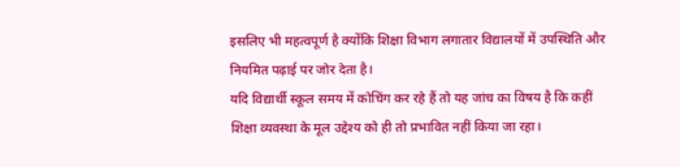इसलिए भी महत्वपूर्ण है क्योंकि शिक्षा विभाग लगातार विद्यालयों में उपस्थिति और नियमित पढ़ाई पर जोर देता है।
यदि विद्यार्थी स्कूल समय में कोचिंग कर रहे हैं तो यह जांच का विषय है कि कहीं शिक्षा व्यवस्था के मूल उद्देश्य को ही तो प्रभावित नहीं किया जा रहा।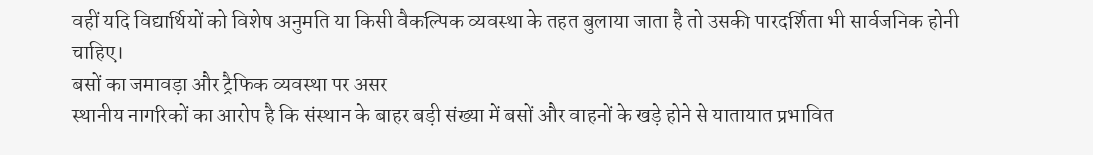वहीं यदि विद्यार्थियों को विशेष अनुमति या किसी वैकल्पिक व्यवस्था के तहत बुलाया जाता है तो उसकी पारदर्शिता भी सार्वजनिक होनी चाहिए।
बसों का जमावड़ा और ट्रैफिक व्यवस्था पर असर
स्थानीय नागरिकों का आरोप है कि संस्थान के बाहर बड़ी संख्या में बसों और वाहनों के खड़े होने से यातायात प्रभावित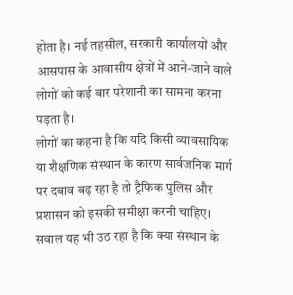होता है। नई तहसील, सरकारी कार्यालयों और आसपास के आवासीय क्षेत्रों में आने-जाने वाले लोगों को कई बार परेशानी का सामना करना पड़ता है।
लोगों का कहना है कि यदि किसी व्यावसायिक या शैक्षणिक संस्थान के कारण सार्वजनिक मार्ग पर दबाव बढ़ रहा है तो ट्रैफिक पुलिस और प्रशासन को इसकी समीक्षा करनी चाहिए। सवाल यह भी उठ रहा है कि क्या संस्थान के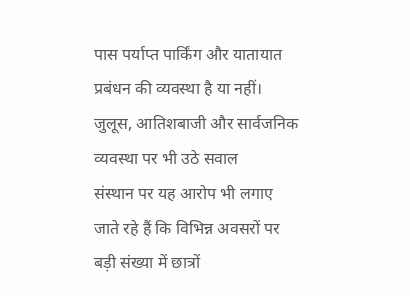पास पर्याप्त पार्किंग और यातायात प्रबंधन की व्यवस्था है या नहीं।
जुलूस, आतिशबाजी और सार्वजनिक व्यवस्था पर भी उठे सवाल
संस्थान पर यह आरोप भी लगाए जाते रहे हैं कि विभिन्न अवसरों पर बड़ी संख्या में छात्रों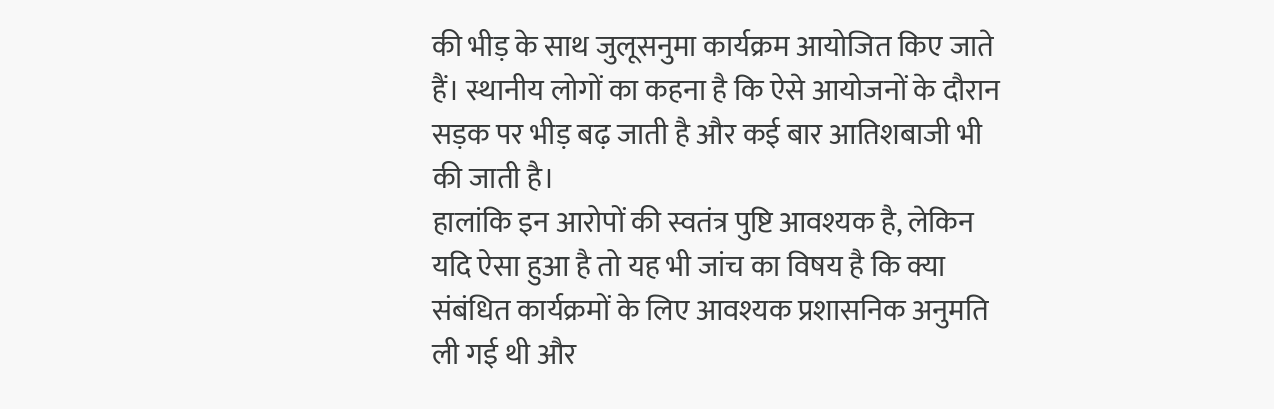की भीड़ के साथ जुलूसनुमा कार्यक्रम आयोजित किए जाते हैं। स्थानीय लोगों का कहना है कि ऐसे आयोजनों के दौरान सड़क पर भीड़ बढ़ जाती है और कई बार आतिशबाजी भी की जाती है।
हालांकि इन आरोपों की स्वतंत्र पुष्टि आवश्यक है, लेकिन यदि ऐसा हुआ है तो यह भी जांच का विषय है कि क्या संबंधित कार्यक्रमों के लिए आवश्यक प्रशासनिक अनुमति ली गई थी और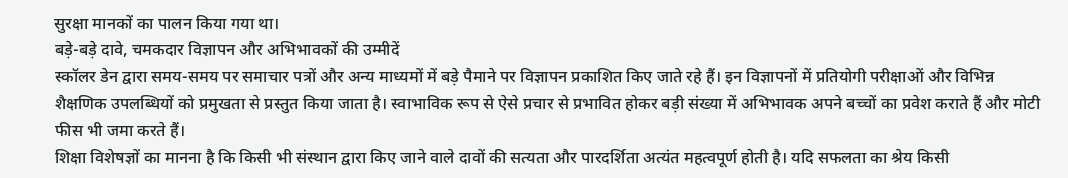सुरक्षा मानकों का पालन किया गया था।
बड़े-बड़े दावे, चमकदार विज्ञापन और अभिभावकों की उम्मीदें
स्कॉलर डेन द्वारा समय-समय पर समाचार पत्रों और अन्य माध्यमों में बड़े पैमाने पर विज्ञापन प्रकाशित किए जाते रहे हैं। इन विज्ञापनों में प्रतियोगी परीक्षाओं और विभिन्न शैक्षणिक उपलब्धियों को प्रमुखता से प्रस्तुत किया जाता है। स्वाभाविक रूप से ऐसे प्रचार से प्रभावित होकर बड़ी संख्या में अभिभावक अपने बच्चों का प्रवेश कराते हैं और मोटी फीस भी जमा करते हैं।
शिक्षा विशेषज्ञों का मानना है कि किसी भी संस्थान द्वारा किए जाने वाले दावों की सत्यता और पारदर्शिता अत्यंत महत्वपूर्ण होती है। यदि सफलता का श्रेय किसी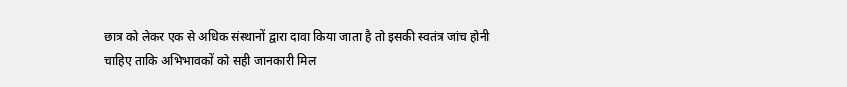छात्र को लेकर एक से अधिक संस्थानों द्वारा दावा किया जाता है तो इसकी स्वतंत्र जांच होनी चाहिए ताकि अभिभावकों को सही जानकारी मिल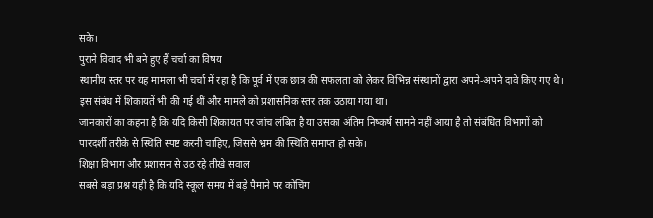सके।
पुराने विवाद भी बने हुए हैं चर्चा का विषय
स्थानीय स्तर पर यह मामला भी चर्चा में रहा है कि पूर्व में एक छात्र की सफलता को लेकर विभिन्न संस्थानों द्वारा अपने-अपने दावे किए गए थे। इस संबंध में शिकायतें भी की गई थीं और मामले को प्रशासनिक स्तर तक उठाया गया था।
जानकारों का कहना है कि यदि किसी शिकायत पर जांच लंबित है या उसका अंतिम निष्कर्ष सामने नहीं आया है तो संबंधित विभागों को पारदर्शी तरीके से स्थिति स्पष्ट करनी चाहिए, जिससे भ्रम की स्थिति समाप्त हो सके।
शिक्षा विभाग और प्रशासन से उठ रहे तीखे सवाल
सबसे बड़ा प्रश्न यही है कि यदि स्कूल समय में बड़े पैमाने पर कोचिंग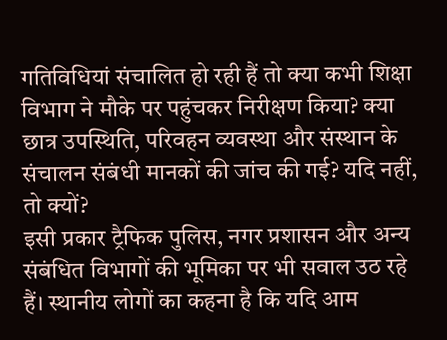गतिविधियां संचालित हो रही हैं तो क्या कभी शिक्षा विभाग ने मौके पर पहुंचकर निरीक्षण किया? क्या छात्र उपस्थिति, परिवहन व्यवस्था और संस्थान के संचालन संबंधी मानकों की जांच की गई? यदि नहीं, तो क्यों?
इसी प्रकार ट्रैफिक पुलिस, नगर प्रशासन और अन्य संबंधित विभागों की भूमिका पर भी सवाल उठ रहे हैं। स्थानीय लोगों का कहना है कि यदि आम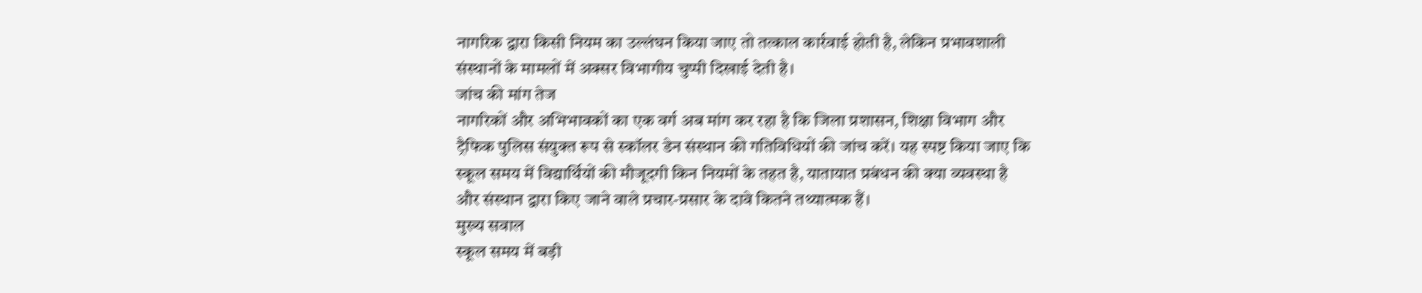नागरिक द्वारा किसी नियम का उल्लंघन किया जाए तो तत्काल कार्रवाई होती है, लेकिन प्रभावशाली संस्थानों के मामलों में अक्सर विभागीय चुप्पी दिखाई देती है।
जांच की मांग तेज
नागरिकों और अभिभावकों का एक वर्ग अब मांग कर रहा है कि जिला प्रशासन, शिक्षा विभाग और ट्रैफिक पुलिस संयुक्त रूप से स्कॉलर डेन संस्थान की गतिविधियों की जांच करें। यह स्पष्ट किया जाए कि स्कूल समय में विद्यार्थियों की मौजूदगी किन नियमों के तहत है, यातायात प्रबंधन की क्या व्यवस्था है और संस्थान द्वारा किए जाने वाले प्रचार-प्रसार के दावे कितने तथ्यात्मक हैं।
मुख्य सवाल
स्कूल समय में बड़ी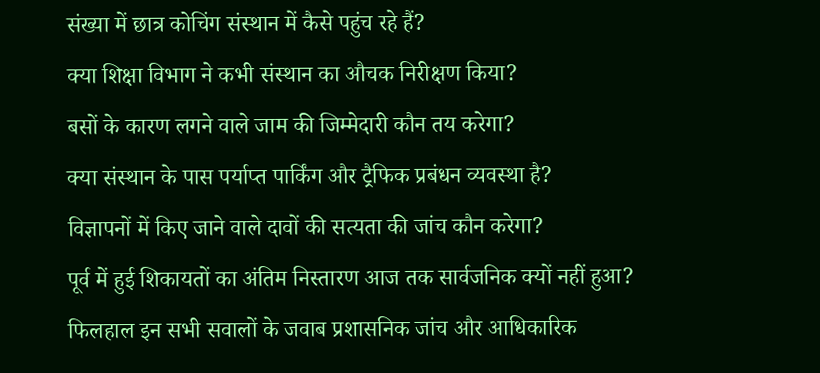संख्या में छात्र कोचिंग संस्थान में कैसे पहुंच रहे हैं?
क्या शिक्षा विभाग ने कभी संस्थान का औचक निरीक्षण किया?
बसों के कारण लगने वाले जाम की जिम्मेदारी कौन तय करेगा?
क्या संस्थान के पास पर्याप्त पार्किंग और ट्रैफिक प्रबंधन व्यवस्था है?
विज्ञापनों में किए जाने वाले दावों की सत्यता की जांच कौन करेगा?
पूर्व में हुई शिकायतों का अंतिम निस्तारण आज तक सार्वजनिक क्यों नहीं हुआ?
फिलहाल इन सभी सवालों के जवाब प्रशासनिक जांच और आधिकारिक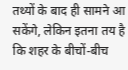तथ्यों के बाद ही सामने आ सकेंगे, लेकिन इतना तय है कि शहर के बीचों-बीच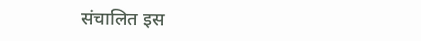संचालित इस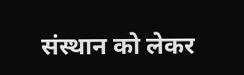संस्थान को लेकर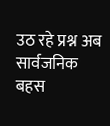उठ रहे प्रश्न अब सार्वजनिक बहस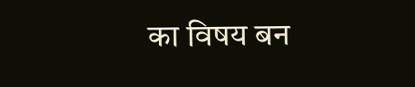का विषय बन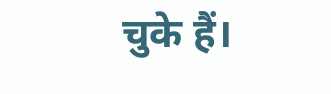चुके हैं।